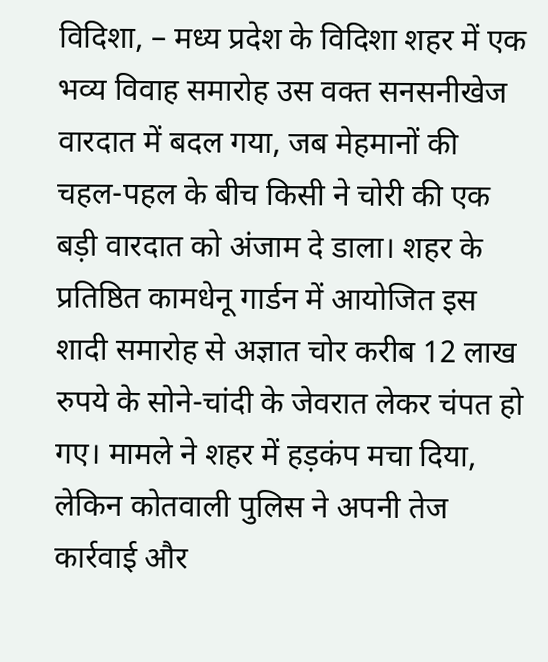विदिशा, – मध्य प्रदेश के विदिशा शहर में एक भव्य विवाह समारोह उस वक्त सनसनीखेज वारदात में बदल गया, जब मेहमानों की चहल-पहल के बीच किसी ने चोरी की एक बड़ी वारदात को अंजाम दे डाला। शहर के प्रतिष्ठित कामधेनू गार्डन में आयोजित इस शादी समारोह से अज्ञात चोर करीब 12 लाख रुपये के सोने-चांदी के जेवरात लेकर चंपत हो गए। मामले ने शहर में हड़कंप मचा दिया, लेकिन कोतवाली पुलिस ने अपनी तेज कार्रवाई और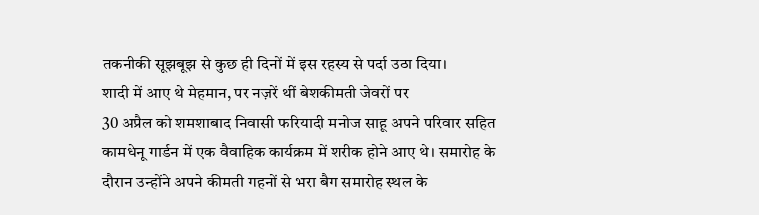तकनीकी सूझबूझ से कुछ ही दिनों में इस रहस्य से पर्दा उठा दिया।
शादी में आए थे मेहमान, पर नज़रें थीं बेशकीमती जेवरों पर
30 अप्रैल को शमशाबाद निवासी फरियादी मनोज साहू अपने परिवार सहित कामधेनू गार्डन में एक वैवाहिक कार्यक्रम में शरीक होने आए थे। समारोह के दौरान उन्होंने अपने कीमती गहनों से भरा बैग समारोह स्थल के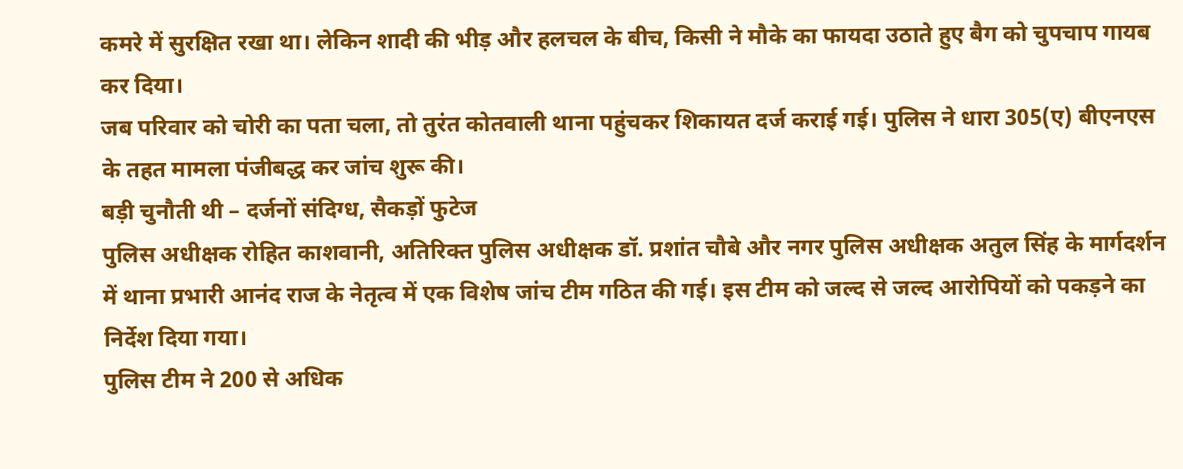कमरे में सुरक्षित रखा था। लेकिन शादी की भीड़ और हलचल के बीच, किसी ने मौके का फायदा उठाते हुए बैग को चुपचाप गायब कर दिया।
जब परिवार को चोरी का पता चला, तो तुरंत कोतवाली थाना पहुंचकर शिकायत दर्ज कराई गई। पुलिस ने धारा 305(ए) बीएनएस के तहत मामला पंजीबद्ध कर जांच शुरू की।
बड़ी चुनौती थी – दर्जनों संदिग्ध, सैकड़ों फुटेज
पुलिस अधीक्षक रोहित काशवानी, अतिरिक्त पुलिस अधीक्षक डॉ. प्रशांत चौबे और नगर पुलिस अधीक्षक अतुल सिंह के मार्गदर्शन में थाना प्रभारी आनंद राज के नेतृत्व में एक विशेष जांच टीम गठित की गई। इस टीम को जल्द से जल्द आरोपियों को पकड़ने का निर्देश दिया गया।
पुलिस टीम ने 200 से अधिक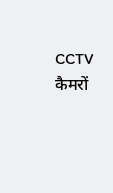CCTV कैमरों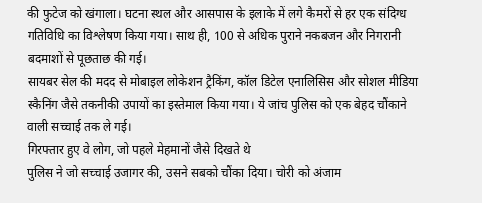की फुटेज को खंगाला। घटना स्थल और आसपास के इलाके में लगे कैमरों से हर एक संदिग्ध गतिविधि का विश्लेषण किया गया। साथ ही, 100 से अधिक पुराने नकबजन और निगरानी बदमाशों से पूछताछ की गई।
सायबर सेल की मदद से मोबाइल लोकेशन ट्रैकिंग, कॉल डिटेल एनालिसिस और सोशल मीडिया स्कैनिंग जैसे तकनीकी उपायों का इस्तेमाल किया गया। ये जांच पुलिस को एक बेहद चौंकाने वाली सच्चाई तक ले गई।
गिरफ्तार हुए वे लोग, जो पहले मेहमानों जैसे दिखते थे
पुलिस ने जो सच्चाई उजागर की, उसने सबको चौंका दिया। चोरी को अंजाम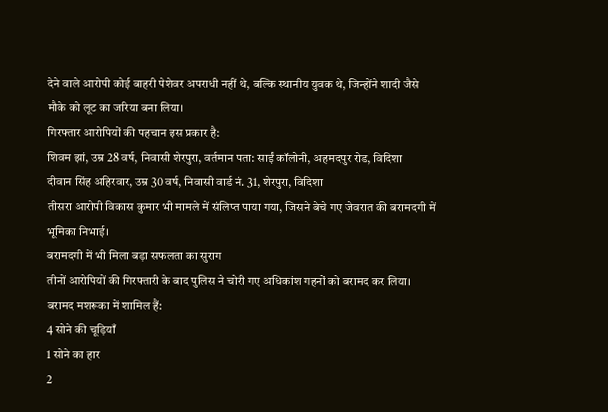देने वाले आरोपी कोई बाहरी पेशेवर अपराधी नहीं थे, बल्कि स्थानीय युवक थे, जिन्होंने शादी जैसे मौके को लूट का जरिया बना लिया।
गिरफ्तार आरोपियों की पहचान इस प्रकार है:
शिवम झां, उम्र 28 वर्ष, निवासी शेरपुरा, वर्तमान पता: साईं कॉलोनी, अहमदपुर रोड, विदिशा
दीवान सिंह अहिरवार, उम्र 30 वर्ष, निवासी वार्ड नं. 31, शेरपुरा, विदिशा
तीसरा आरोपी विकास कुमार भी मामले में संलिप्त पाया गया, जिसने बेचे गए जेवरात की बरामदगी में भूमिका निभाई।
बरामदगी में भी मिला बड़ा सफलता का सुराग
तीनों आरोपियों की गिरफ्तारी के बाद पुलिस ने चोरी गए अधिकांश गहनों को बरामद कर लिया। बरामद मशरूका में शामिल हैं:
4 सोने की चूड़ियाँ
1 सोने का हार
2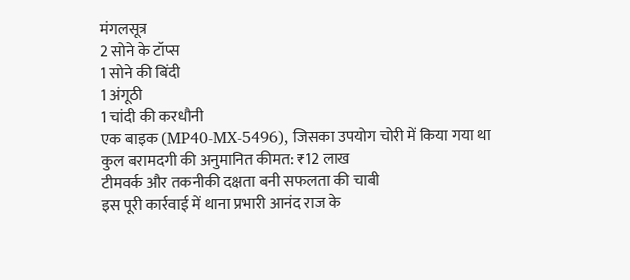मंगलसूत्र
2 सोने के टॉप्स
1 सोने की बिंदी
1 अंगूठी
1 चांदी की करधौनी
एक बाइक (MP40-MX-5496), जिसका उपयोग चोरी में किया गया था
कुल बरामदगी की अनुमानित कीमत: ₹12 लाख
टीमवर्क और तकनीकी दक्षता बनी सफलता की चाबी
इस पूरी कार्रवाई में थाना प्रभारी आनंद राज के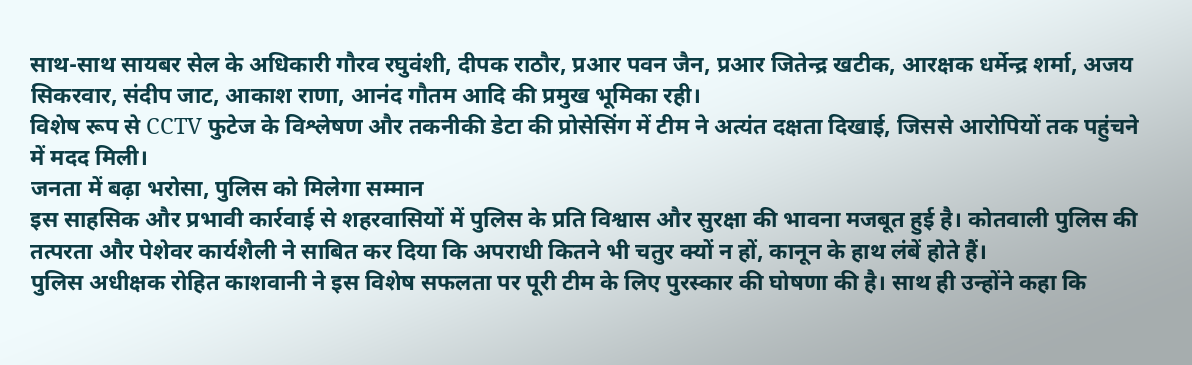साथ-साथ सायबर सेल के अधिकारी गौरव रघुवंशी, दीपक राठौर, प्रआर पवन जैन, प्रआर जितेन्द्र खटीक, आरक्षक धर्मेन्द्र शर्मा, अजय सिकरवार, संदीप जाट, आकाश राणा, आनंद गौतम आदि की प्रमुख भूमिका रही।
विशेष रूप से CCTV फुटेज के विश्लेषण और तकनीकी डेटा की प्रोसेसिंग में टीम ने अत्यंत दक्षता दिखाई, जिससे आरोपियों तक पहुंचने में मदद मिली।
जनता में बढ़ा भरोसा, पुलिस को मिलेगा सम्मान
इस साहसिक और प्रभावी कार्रवाई से शहरवासियों में पुलिस के प्रति विश्वास और सुरक्षा की भावना मजबूत हुई है। कोतवाली पुलिस की तत्परता और पेशेवर कार्यशैली ने साबित कर दिया कि अपराधी कितने भी चतुर क्यों न हों, कानून के हाथ लंबें होते हैं।
पुलिस अधीक्षक रोहित काशवानी ने इस विशेष सफलता पर पूरी टीम के लिए पुरस्कार की घोषणा की है। साथ ही उन्होंने कहा कि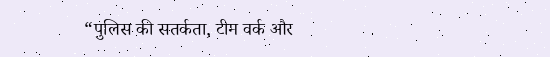“पुलिस की सतर्कता, टीम वर्क और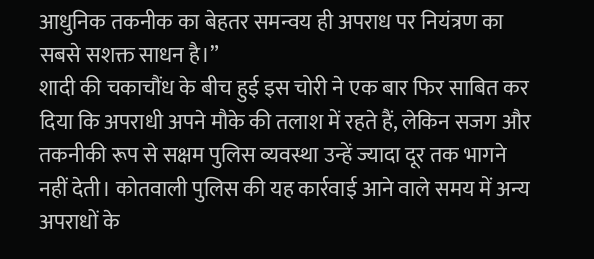आधुनिक तकनीक का बेहतर समन्वय ही अपराध पर नियंत्रण का सबसे सशक्त साधन है।”
शादी की चकाचौंध के बीच हुई इस चोरी ने एक बार फिर साबित कर दिया कि अपराधी अपने मौके की तलाश में रहते हैं, लेकिन सजग और तकनीकी रूप से सक्षम पुलिस व्यवस्था उन्हें ज्यादा दूर तक भागने नहीं देती। कोतवाली पुलिस की यह कार्रवाई आने वाले समय में अन्य अपराधों के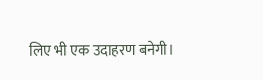लिए भी एक उदाहरण बनेगी।